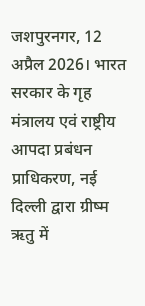जशपुरनगर, 12 अप्रैल 2026। भारत सरकार के गृह मंत्रालय एवं राष्ट्रीय आपदा प्रबंधन प्राधिकरण, नई दिल्ली द्वारा ग्रीष्म ऋतु में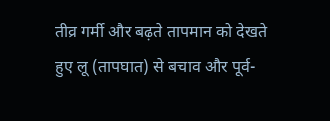तीव्र गर्मी और बढ़ते तापमान को देखते हुए लू (तापघात) से बचाव और पूर्व-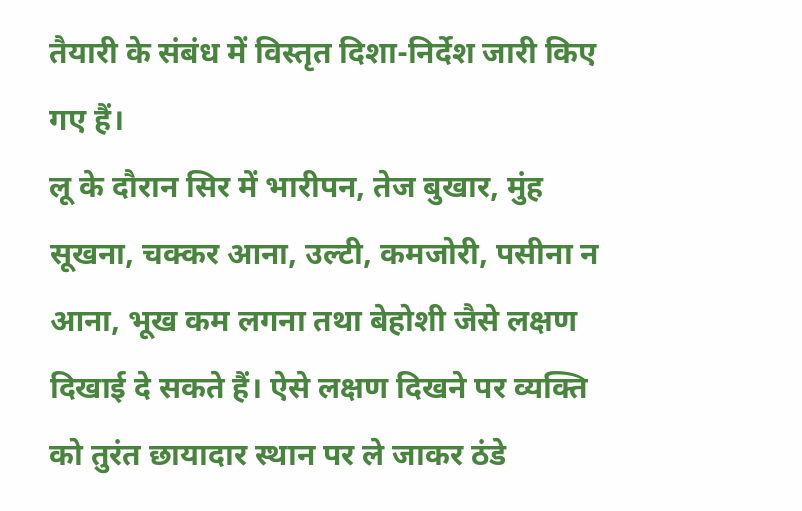तैयारी के संबंध में विस्तृत दिशा-निर्देश जारी किए गए हैं।
लू के दौरान सिर में भारीपन, तेज बुखार, मुंह सूखना, चक्कर आना, उल्टी, कमजोरी, पसीना न आना, भूख कम लगना तथा बेहोशी जैसे लक्षण दिखाई दे सकते हैं। ऐसे लक्षण दिखने पर व्यक्ति को तुरंत छायादार स्थान पर ले जाकर ठंडे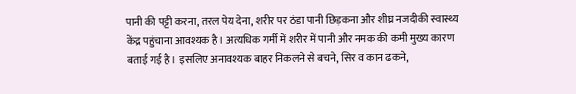पानी की पट्टी करना, तरल पेय देना, शरीर पर ठंडा पानी छिड़कना और शीघ्र नजदीकी स्वास्थ्य केंद्र पहुंचाना आवश्यक है। अत्यधिक गर्मी में शरीर में पानी और नमक की कमी मुख्य कारण बताई गई है। इसलिए अनावश्यक बाहर निकलने से बचने, सिर व कान ढकने,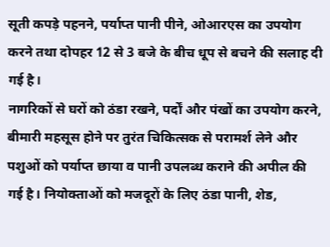सूती कपड़े पहनने, पर्याप्त पानी पीने, ओआरएस का उपयोग करने तथा दोपहर 12 से 3 बजे के बीच धूप से बचने की सलाह दी गई है।
नागरिकों से घरों को ठंडा रखने, पर्दों और पंखों का उपयोग करने, बीमारी महसूस होने पर तुरंत चिकित्सक से परामर्श लेने और पशुओं को पर्याप्त छाया व पानी उपलब्ध कराने की अपील की गई है। नियोक्ताओं को मजदूरों के लिए ठंडा पानी, शेड,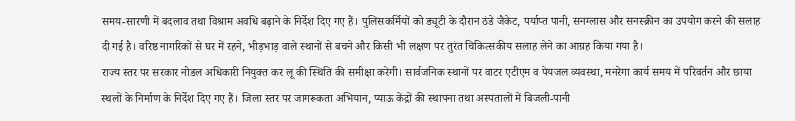समय-सारणी में बदलाव तथा विश्राम अवधि बढ़ाने के निर्देश दिए गए हैं। पुलिसकर्मियों को ड्यूटी के दौरान ठंडे जैकेट, पर्याप्त पानी, सनग्लास और सनस्क्रीन का उपयोग करने की सलाह दी गई है। वरिष्ठ नागरिकों से घर में रहने, भीड़भाड़ वाले स्थानों से बचने और किसी भी लक्षण पर तुरंत चिकित्सकीय सलाह लेने का आग्रह किया गया है।
राज्य स्तर पर सरकार नोडल अधिकारी नियुक्त कर लू की स्थिति की समीक्षा करेगी। सार्वजनिक स्थानों पर वाटर एटीएम व पेयजल व्यवस्था, मनरेगा कार्य समय में परिवर्तन और छाया स्थलों के निर्माण के निर्देश दिए गए हैं। जिला स्तर पर जागरूकता अभियान, प्याऊ केंद्रों की स्थापना तथा अस्पतालों में बिजली-पानी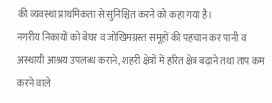की व्यवस्था प्राथमिकता से सुनिश्चित करने को कहा गया है।
नगरीय निकायों को बेघर व जोखिमग्रस्त समूहों की पहचान कर पानी व अस्थायी आश्रय उपलब्ध कराने, शहरी क्षेत्रों में हरित क्षेत्र बढ़ाने तथा ताप कम करने वाले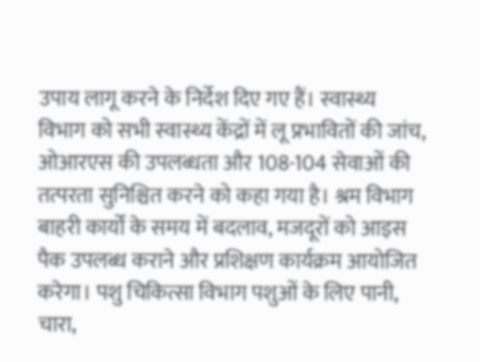उपाय लागू करने के निर्देश दिए गए हैं। स्वास्थ्य विभाग को सभी स्वास्थ्य केंद्रों में लू प्रभावितों की जांच, ओआरएस की उपलब्धता और 108-104 सेवाओं की तत्परता सुनिश्चित करने को कहा गया है। श्रम विभाग बाहरी कार्यों के समय में बदलाव, मजदूरों को आइस पैक उपलब्ध कराने और प्रशिक्षण कार्यक्रम आयोजित करेगा। पशु चिकित्सा विभाग पशुओं के लिए पानी, चारा,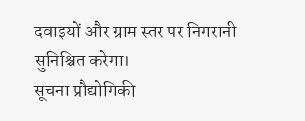दवाइयों और ग्राम स्तर पर निगरानी सुनिश्चित करेगा।
सूचना प्रौद्योगिकी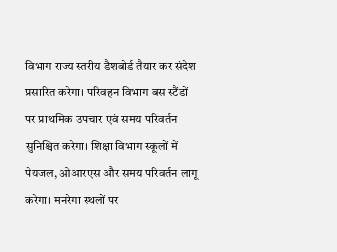विभाग राज्य स्तरीय डैशबोर्ड तैयार कर संदेश प्रसारित करेगा। परिवहन विभाग बस स्टैंडों पर प्राथमिक उपचार एवं समय परिवर्तन सुनिश्चित करेगा। शिक्षा विभाग स्कूलों में पेयजल, ओआरएस और समय परिवर्तन लागू करेगा। मनरेगा स्थलों पर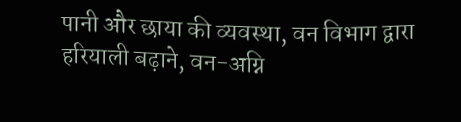पानी और छाया की व्यवस्था, वन विभाग द्वारा हरियाली बढ़ाने, वन-अग्नि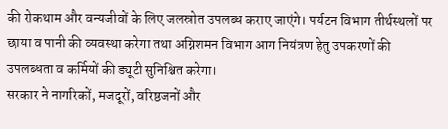की रोकथाम और वन्यजीवों के लिए जलस्रोत उपलब्ध कराए जाएंगे। पर्यटन विभाग तीर्थस्थलों पर छाया व पानी की व्यवस्था करेगा तथा अग्निशमन विभाग आग नियंत्रण हेतु उपकरणों की उपलब्धता व कर्मियों की ड्यूटी सुनिश्चित करेगा।
सरकार ने नागरिकों, मजदूरों, वरिष्ठजनों और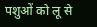पशुओं को लू से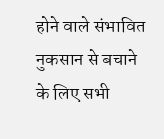होने वाले संभावित नुकसान से बचाने के लिए सभी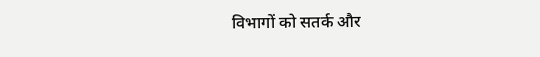विभागों को सतर्क और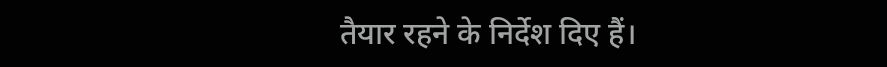तैयार रहने के निर्देश दिए हैं।